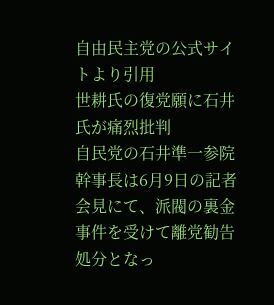自由民主党の公式サイトより引用
世耕氏の復党願に石井氏が痛烈批判
自民党の石井準一参院幹事長は6月9日の記者会見にて、派閥の裏金事件を受けて離党勧告処分となっ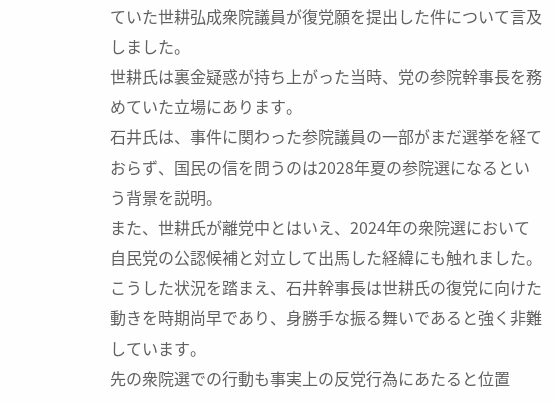ていた世耕弘成衆院議員が復党願を提出した件について言及しました。
世耕氏は裏金疑惑が持ち上がった当時、党の参院幹事長を務めていた立場にあります。
石井氏は、事件に関わった参院議員の一部がまだ選挙を経ておらず、国民の信を問うのは2028年夏の参院選になるという背景を説明。
また、世耕氏が離党中とはいえ、2024年の衆院選において自民党の公認候補と対立して出馬した経緯にも触れました。
こうした状況を踏まえ、石井幹事長は世耕氏の復党に向けた動きを時期尚早であり、身勝手な振る舞いであると強く非難しています。
先の衆院選での行動も事実上の反党行為にあたると位置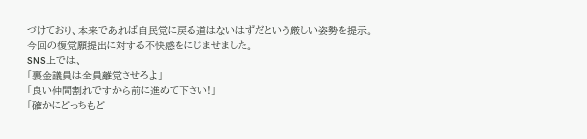づけており、本来であれば自民党に戻る道はないはずだという厳しい姿勢を提示。
今回の復党願提出に対する不快感をにじませました。
SNS上では、
「裏金議員は全員離党させろよ」
「良い仲間割れですから前に進めて下さい!」
「確かにどっちもど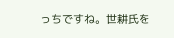っちですね。世耕氏を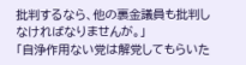批判するなら、他の裏金議員も批判しなければなりませんが。」
「自浄作用ない党は解党してもらいた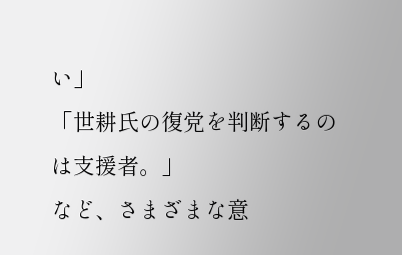い」
「世耕氏の復党を判断するのは支援者。」
など、さまざまな意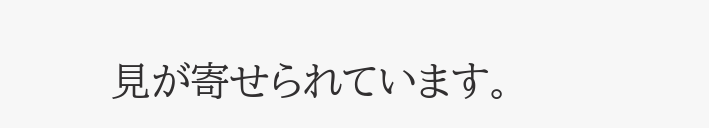見が寄せられています。